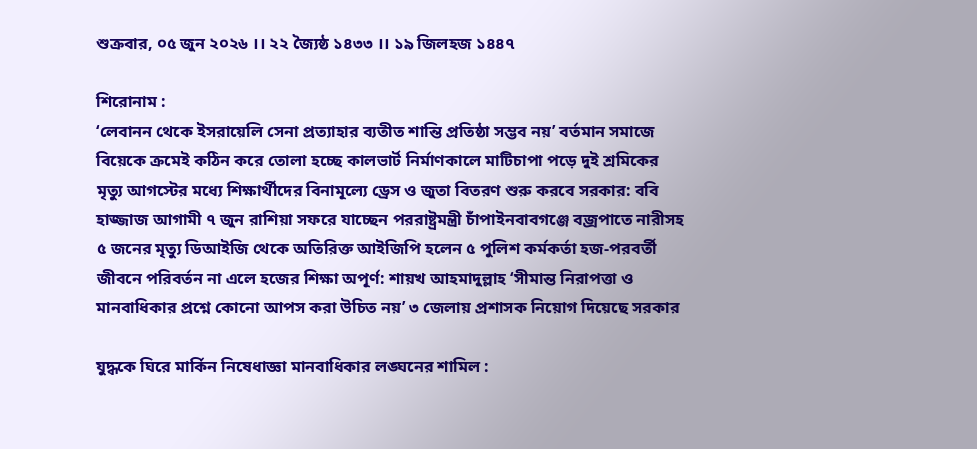শুক্রবার, ০৫ জুন ২০২৬ ।। ২২ জ্যৈষ্ঠ ১৪৩৩ ।। ১৯ জিলহজ ১৪৪৭

শিরোনাম :
‘লেবানন থেকে ইসরায়েলি সেনা প্রত্যাহার ব্যতীত শান্তি প্রতিষ্ঠা সম্ভব নয়’ বর্তমান সমাজে বিয়েকে ক্রমেই কঠিন করে তোলা হচ্ছে কালভার্ট নির্মাণকালে মাটিচাপা পড়ে দুই শ্রমিকের মৃত্যু আগস্টের মধ্যে শিক্ষার্থীদের বিনামূল্যে ড্রেস ও জুতা বিতরণ শুরু করবে সরকার: ববি হাজ্জাজ আগামী ৭ জুন রাশিয়া সফরে যাচ্ছেন পররাষ্ট্রমন্ত্রী চাঁপাইনবাবগঞ্জে বজ্রপাতে নারীসহ ৫ জনের মৃত্যু ডিআইজি থেকে অতিরিক্ত আইজিপি হলেন ৫ পুলিশ কর্মকর্তা হজ-পরবর্তী জীবনে পরিবর্তন না এলে হজের শিক্ষা অপূর্ণ: শায়খ আহমাদুল্লাহ ‘সীমান্ত নিরাপত্তা ও মানবাধিকার প্রশ্নে কোনো আপস করা উচিত নয়’ ৩ জেলায় প্রশাসক নিয়োগ দিয়েছে সরকার

যুদ্ধকে ঘিরে মার্কিন নিষেধাজ্ঞা মানবাধিকার লঙ্ঘনের শামিল :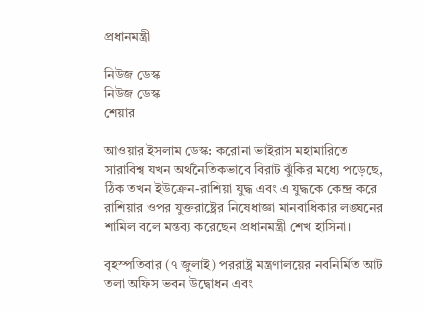প্রধানমন্ত্রী

নিউজ ডেস্ক
নিউজ ডেস্ক
শেয়ার

আওয়ার ইসলাম ডেস্ক: করোনা ভাইরাস মহামারিতে সারাবিশ্ব যখন অর্থনৈতিকভাবে বিরাট ঝুঁকির মধ্যে পড়েছে, ঠিক তখন ইউক্রেন-রাশিয়া যুদ্ধ এবং এ যুদ্ধকে কেন্দ্র করে রাশিয়ার ওপর যুক্তরাষ্ট্রের নিষেধাজ্ঞা মানবাধিকার লঙ্ঘনের শামিল বলে মন্তব্য করেছেন প্রধানমন্ত্রী শেখ হাসিনা।

বৃহস্পতিবার (৭ জুলাই) পররাষ্ট্র মন্ত্রণালয়ের নবনির্মিত আট তলা অফিস ভবন উদ্বোধন এবং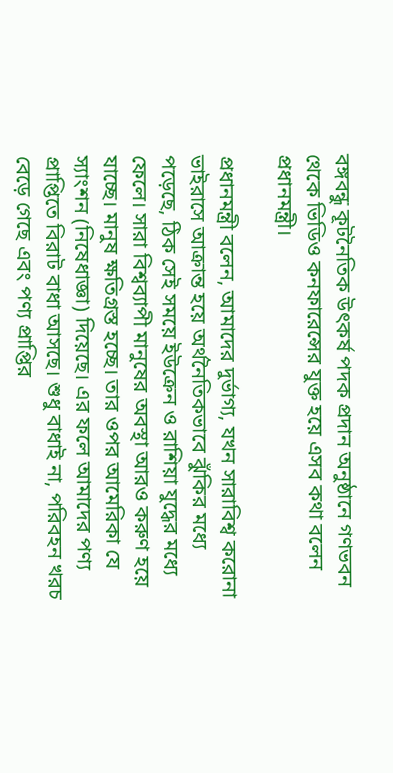বঙ্গবন্ধু কূটনৈতিক উৎকর্ষ পদক প্রদান অনুষ্ঠানে গণভবন থেকে ভিডিও কনফারেন্সের যুক্ত হয়ে এসব কথা বলেন প্রধানমন্ত্রী।

প্রধানমন্ত্রী বলেন, আমাদের দুর্ভাগ্য, যখন সারাবিশ্ব করোনা ভাইরাসে আক্রান্ত হয়ে অর্থনৈতিকভাবে ঝুঁকির মধ্যে পড়েছে, ঠিক সেই সময়ে ইউক্রেন ও রাশিয়া যুদ্ধের মধ্যে ফেলে। সারা বিশ্বব্যাপী মানুষের অবস্থা আরও করুণ হয়ে যাচ্ছে। মানুষ ক্ষতিগ্রস্ত হচ্ছে। তার ওপর আমেরিকা যে স্যাংশন (নিষেধাজ্ঞা) দিয়েছে। এর ফলে আমাদের পণ্য প্রাপ্তিতে বিরাট বাধা আসছে। শুধু বাধাই না, পরিবহন খরচ বেড়ে গেছে এবং পণ্য প্রাপ্তির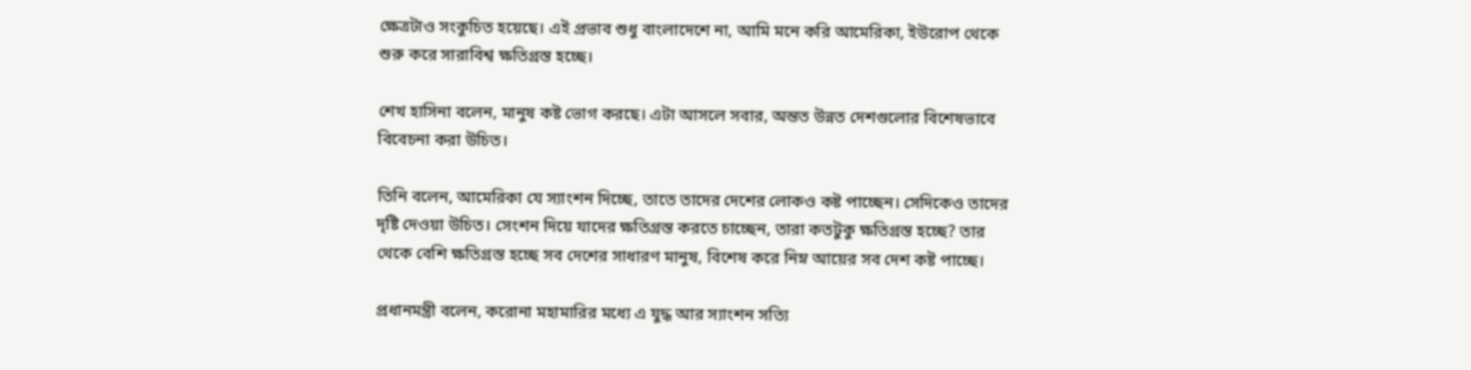ক্ষেত্রটাও সংকুচিত হয়েছে। এই প্রভাব শুধু বাংলাদেশে না, আমি মনে করি আমেরিকা, ইউরোপ থেকে শুরু করে সারাবিশ্ব ক্ষতিগ্রস্ত হচ্ছে।

শেখ হাসিনা বলেন, মানুষ কষ্ট ভোগ করছে। এটা আসলে সবার, অন্তত উন্নত দেশগুলোর বিশেষভাবে বিবেচনা করা উচিত।

তিনি বলেন, আমেরিকা যে স্যাংশন দিচ্ছে, তাতে তাদের দেশের লোকও কষ্ট পাচ্ছেন। সেদিকেও তাদের দৃষ্টি দেওয়া উচিত। সেংশন দিয়ে যাদের ক্ষতিগ্রস্ত করতে চাচ্ছেন, তারা কতটুকু ক্ষতিগ্রস্ত হচ্ছে? তার থেকে বেশি ক্ষতিগ্রস্ত হচ্ছে সব দেশের সাধারণ মানুষ, বিশেষ করে নিম্ন আয়ের সব দেশ কষ্ট পাচ্ছে।

প্রধানমন্ত্রী বলেন, করোনা মহামারির মধ্যে এ যুদ্ধ আর স্যাংশন সত্যি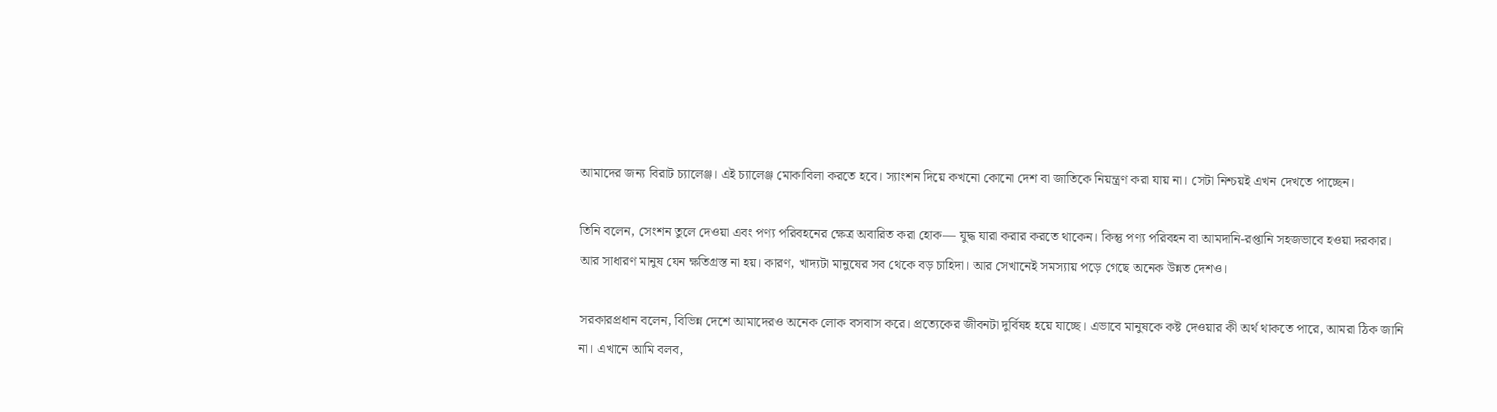আমাদের জন্য বিরাট চ্যালেঞ্জ। এই চ্যালেঞ্জ মোকাবিলা করতে হবে। স্যাংশন দিয়ে কখনো কোনো দেশ বা জাতিকে নিয়ন্ত্রণ করা যায় না। সেটা নিশ্চয়ই এখন দেখতে পাচ্ছেন।

তিনি বলেন, সেংশন তুলে দেওয়া এবং পণ্য পরিবহনের ক্ষেত্র অবারিত করা হোক— যুদ্ধ যারা করার করতে থাকেন। কিন্তু পণ্য পরিবহন বা আমদানি-রপ্তানি সহজভাবে হওয়া দরকার। আর সাধারণ মানুষ যেন ক্ষতিগ্রস্ত না হয়। কারণ, খাদ্যটা মানুষের সব থেকে বড় চাহিদা। আর সেখানেই সমস্যায় পড়ে গেছে অনেক উন্নত দেশও।

সরকারপ্রধান বলেন, বিভিন্ন দেশে আমাদেরও অনেক লোক বসবাস করে। প্রত্যেকের জীবনটা দুর্বিষহ হয়ে যাচ্ছে। এভাবে মানুষকে কষ্ট দেওয়ার কী অর্থ থাকতে পারে, আমরা ঠিক জানি না। এখানে আমি বলব,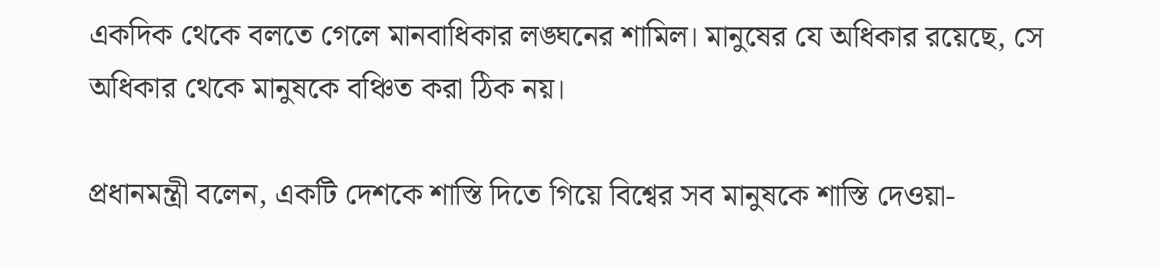একদিক থেকে বলতে গেলে মানবাধিকার লঙ্ঘনের শামিল। মানুষের যে অধিকার রয়েছে, সে অধিকার থেকে মানুষকে বঞ্চিত করা ঠিক নয়।

প্রধানমন্ত্রী বলেন, একটি দেশকে শাস্তি দিতে গিয়ে বিশ্বের সব মানুষকে শাস্তি দেওয়া-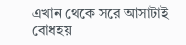এখান থেকে সরে আসাটাই বোধহয়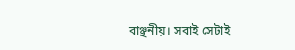বাঞ্ছনীয়। সবাই সেটাই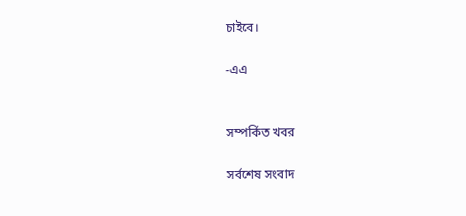চাইবে।

-এএ


সম্পর্কিত খবর

সর্বশেষ সংবাদ